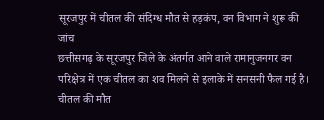सूरजपुर में चीतल की संदिग्ध मौत से हड़कंप, वन विभाग ने शुरू की जांच
छत्तीसगढ़ के सूरजपुर जिले के अंतर्गत आने वाले रामानुजनगर वन परिक्षेत्र में एक चीतल का शव मिलने से इलाके में सनसनी फैल गई है। चीतल की मौत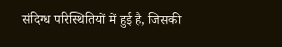संदिग्ध परिस्थितियों में हुई है, जिसकी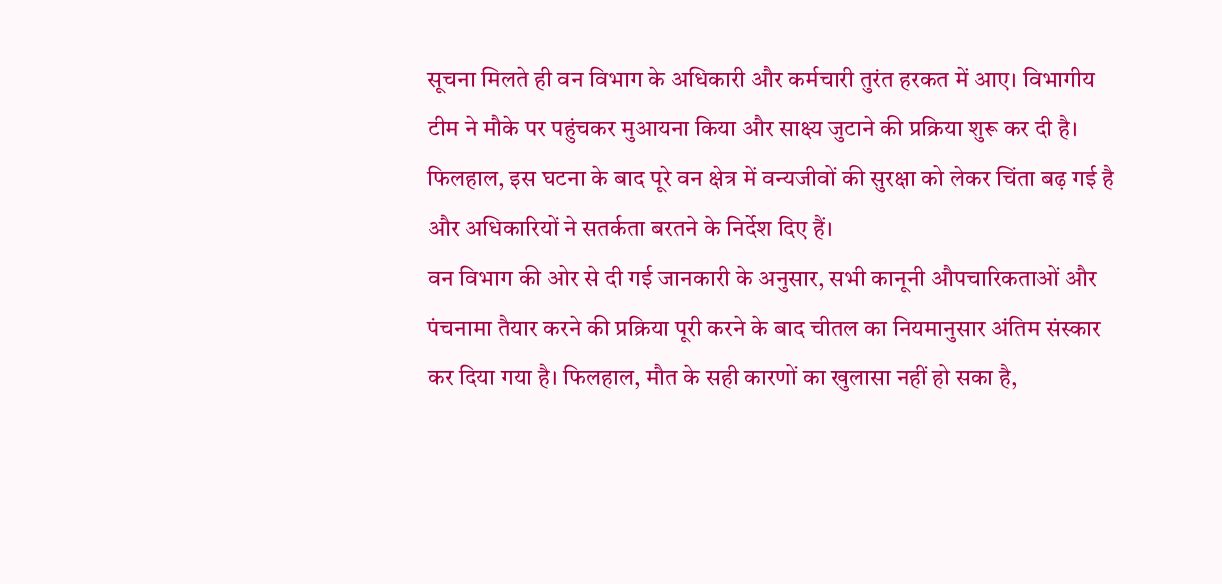सूचना मिलते ही वन विभाग के अधिकारी और कर्मचारी तुरंत हरकत में आए। विभागीय टीम ने मौके पर पहुंचकर मुआयना किया और साक्ष्य जुटाने की प्रक्रिया शुरू कर दी है। फिलहाल, इस घटना के बाद पूरे वन क्षेत्र में वन्यजीवों की सुरक्षा को लेकर चिंता बढ़ गई है और अधिकारियों ने सतर्कता बरतने के निर्देश दिए हैं।
वन विभाग की ओर से दी गई जानकारी के अनुसार, सभी कानूनी औपचारिकताओं और पंचनामा तैयार करने की प्रक्रिया पूरी करने के बाद चीतल का नियमानुसार अंतिम संस्कार कर दिया गया है। फिलहाल, मौत के सही कारणों का खुलासा नहीं हो सका है,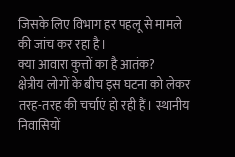जिसके लिए विभाग हर पहलू से मामले की जांच कर रहा है।
क्या आवारा कुत्तों का है आतंक?
क्षेत्रीय लोगों के बीच इस घटना को लेकर तरह-तरह की चर्चाएं हो रही हैं। स्थानीय निवासियों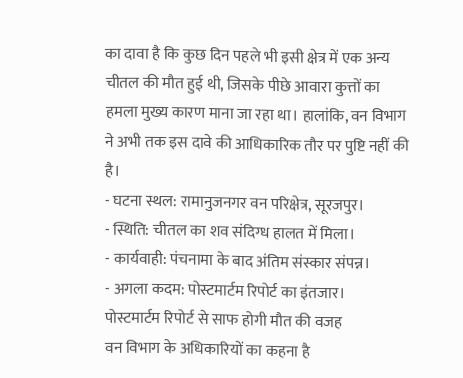का दावा है कि कुछ दिन पहले भी इसी क्षेत्र में एक अन्य चीतल की मौत हुई थी, जिसके पीछे आवारा कुत्तों का हमला मुख्य कारण माना जा रहा था। हालांकि, वन विभाग ने अभी तक इस दावे की आधिकारिक तौर पर पुष्टि नहीं की है।
- घटना स्थल: रामानुजनगर वन परिक्षेत्र, सूरजपुर।
- स्थिति: चीतल का शव संदिग्ध हालत में मिला।
- कार्यवाही: पंचनामा के बाद अंतिम संस्कार संपन्न।
- अगला कदम: पोस्टमार्टम रिपोर्ट का इंतजार।
पोस्टमार्टम रिपोर्ट से साफ होगी मौत की वजह
वन विभाग के अधिकारियों का कहना है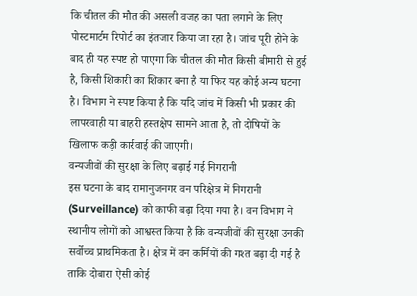कि चीतल की मौत की असली वजह का पता लगाने के लिए पोस्टमार्टम रिपोर्ट का इंतजार किया जा रहा है। जांच पूरी होने के बाद ही यह स्पष्ट हो पाएगा कि चीतल की मौत किसी बीमारी से हुई है, किसी शिकारी का शिकार बना है या फिर यह कोई अन्य घटना है। विभाग ने स्पष्ट किया है कि यदि जांच में किसी भी प्रकार की लापरवाही या बाहरी हस्तक्षेप सामने आता है, तो दोषियों के खिलाफ कड़ी कार्रवाई की जाएगी।
वन्यजीवों की सुरक्षा के लिए बढ़ाई गई निगरानी
इस घटना के बाद रामानुजनगर वन परिक्षेत्र में निगरानी (Surveillance) को काफी बढ़ा दिया गया है। वन विभाग ने स्थानीय लोगों को आश्वस्त किया है कि वन्यजीवों की सुरक्षा उनकी सर्वोच्च प्राथमिकता है। क्षेत्र में वन कर्मियों की गश्त बढ़ा दी गई है ताकि दोबारा ऐसी कोई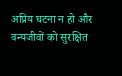अप्रिय घटना न हो और वन्यजीवों को सुरक्षित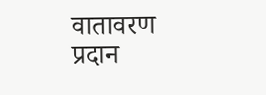वातावरण प्रदान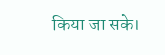किया जा सके।